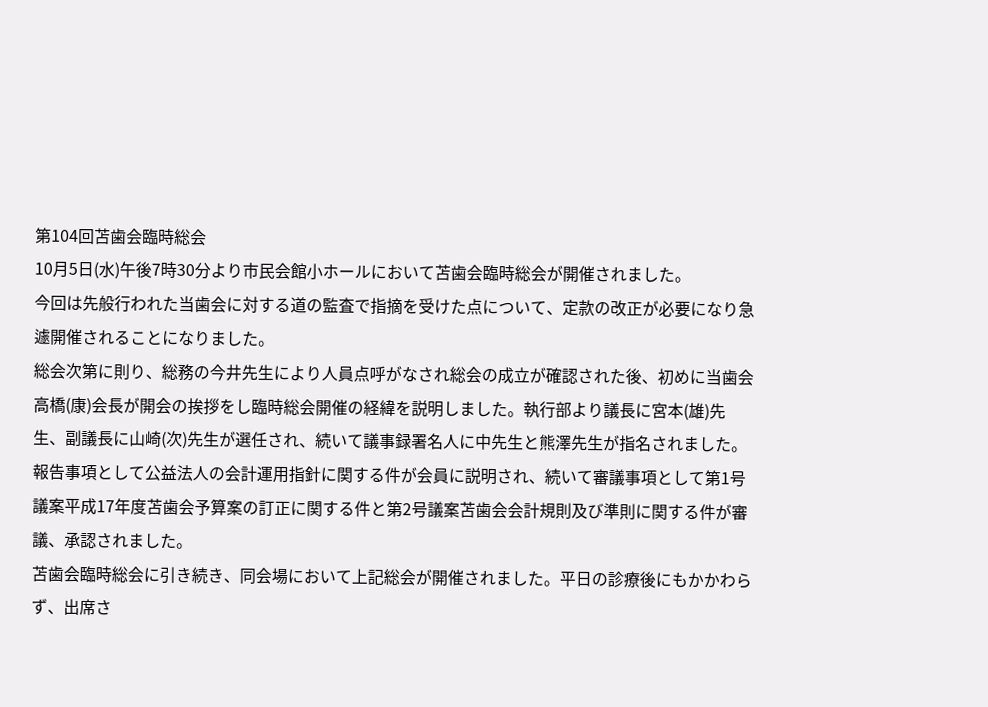第104回苫歯会臨時総会
10月5日(水)午後7時30分より市民会館小ホールにおいて苫歯会臨時総会が開催されました。
今回は先般行われた当歯会に対する道の監査で指摘を受けた点について、定款の改正が必要になり急遽開催されることになりました。
総会次第に則り、総務の今井先生により人員点呼がなされ総会の成立が確認された後、初めに当歯会高橋(康)会長が開会の挨拶をし臨時総会開催の経緯を説明しました。執行部より議長に宮本(雄)先生、副議長に山崎(次)先生が選任され、続いて議事録署名人に中先生と熊澤先生が指名されました。
報告事項として公益法人の会計運用指針に関する件が会員に説明され、続いて審議事項として第1号議案平成17年度苫歯会予算案の訂正に関する件と第2号議案苫歯会会計規則及び準則に関する件が審議、承認されました。
苫歯会臨時総会に引き続き、同会場において上記総会が開催されました。平日の診療後にもかかわらず、出席さ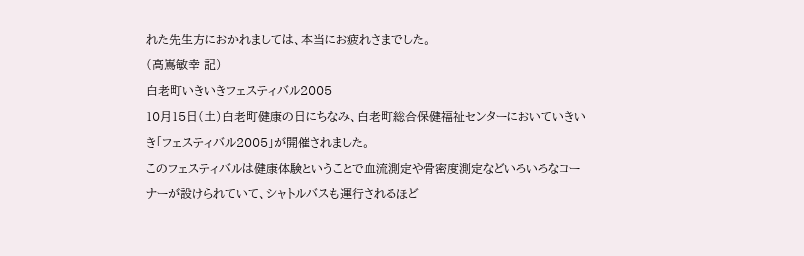れた先生方におかれましては、本当にお疲れさまでした。
(高嶌敏幸 記)
白老町いきいきフェスティバル2005
10月15日(土)白老町健康の日にちなみ、白老町総合保健福祉センターにおいていきいき「フェスティバル2005」が開催されました。
このフェスティバルは健康体験ということで血流測定や骨密度測定などいろいろなコーナーが設けられていて、シャトルバスも運行されるほど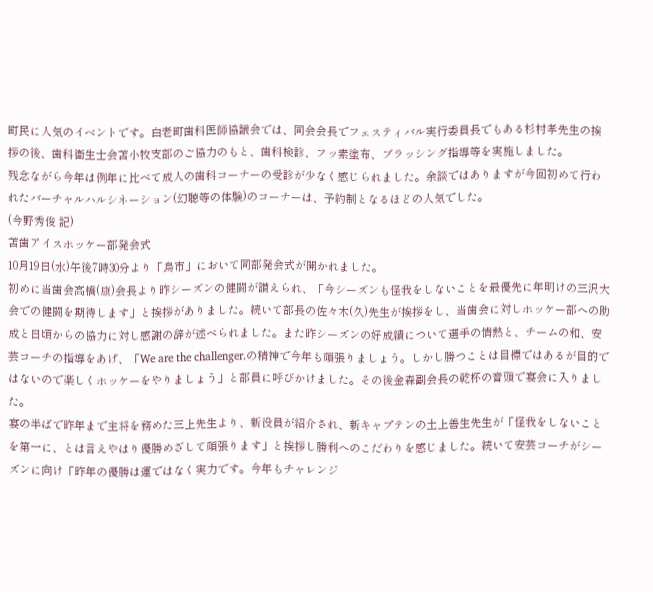町民に人気のイベントです。白老町歯科医師協議会では、同会会長でフェスティバル実行委員長でもある杉村孝先生の挨拶の後、歯科衛生士会苫小牧支部のご協力のもと、歯科検診、フッ素塗布、ブラッシング指導等を実施しました。
残念ながら今年は例年に比べて成人の歯科コーナーの受診が少なく感じられました。余談ではありますが今回初めて行われたバーチャルハルシネーション(幻聴等の体験)のコーナーは、予約制となるほどの人気でした。
(今野秀俊 記)
苫歯アイスホッケー部発会式
10月19日(水)午後7時30分より「鳥市」において同部発会式が開かれました。
初めに当歯会高橋(康)会長より昨シーズンの健闘が讃えられ、「今シーズンも怪我をしないことを最優先に年明けの三沢大会での健闘を期待します」と挨拶がありました。続いて部長の佐々木(久)先生が挨拶をし、当歯会に対しホッケー部への助成と日頃からの協力に対し感謝の辞が述べられました。また昨シーズンの好成績について選手の情熱と、チームの和、安芸コーチの指導をあげ、「We are the challenger.の精神で今年も頑張りましょう。しかし勝つことは目標ではあるが目的ではないので楽しくホッケーをやりましょう」と部員に呼びかけました。その後金森副会長の乾杯の音頭で宴会に入りました。
宴の半ばで昨年まで主将を務めた三上先生より、新役員が紹介され、新キャプテンの土上善生先生が「怪我をしないことを第一に、とは言えやはり優勝めざして頑張ります」と挨拶し勝利へのこだわりを感じました。続いて安芸コーチがシーズンに向け「昨年の優勝は運ではなく実力です。今年もチャレンジ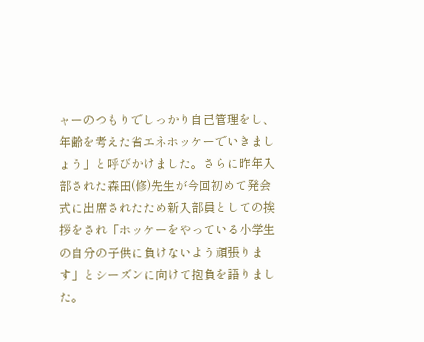ャーのつもりでしっかり自己管理をし、年齢を考えた省エネホッケーでいきましょう」と呼びかけました。さらに昨年入部された森田(修)先生が今回初めて発会式に出席されたため新入部員としての挨拶をされ「ホッケーをやっている小学生の自分の子供に負けないよう頑張ります」とシーズンに向けて抱負を語りました。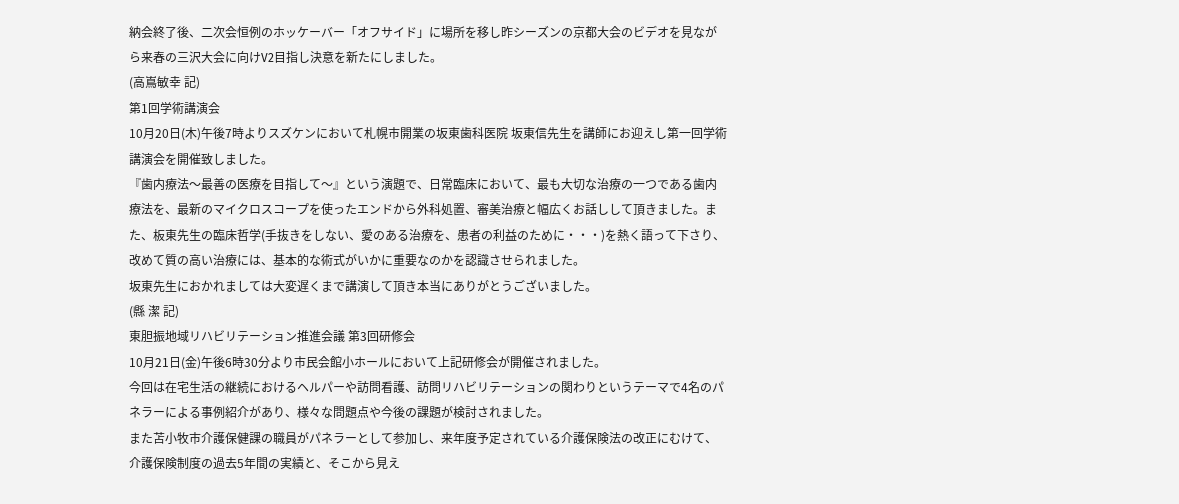納会終了後、二次会恒例のホッケーバー「オフサイド」に場所を移し昨シーズンの京都大会のビデオを見ながら来春の三沢大会に向けV2目指し決意を新たにしました。
(高嶌敏幸 記)
第1回学術講演会
10月20日(木)午後7時よりスズケンにおいて札幌市開業の坂東歯科医院 坂東信先生を講師にお迎えし第一回学術講演会を開催致しました。
『歯内療法〜最善の医療を目指して〜』という演題で、日常臨床において、最も大切な治療の一つである歯内療法を、最新のマイクロスコープを使ったエンドから外科処置、審美治療と幅広くお話しして頂きました。また、板東先生の臨床哲学(手抜きをしない、愛のある治療を、患者の利益のために・・・)を熱く語って下さり、改めて質の高い治療には、基本的な術式がいかに重要なのかを認識させられました。
坂東先生におかれましては大変遅くまで講演して頂き本当にありがとうございました。
(縣 潔 記)
東胆振地域リハビリテーション推進会議 第3回研修会
10月21日(金)午後6時30分より市民会館小ホールにおいて上記研修会が開催されました。
今回は在宅生活の継続におけるヘルパーや訪問看護、訪問リハビリテーションの関わりというテーマで4名のパネラーによる事例紹介があり、様々な問題点や今後の課題が検討されました。
また苫小牧市介護保健課の職員がパネラーとして参加し、来年度予定されている介護保険法の改正にむけて、介護保険制度の過去5年間の実績と、そこから見え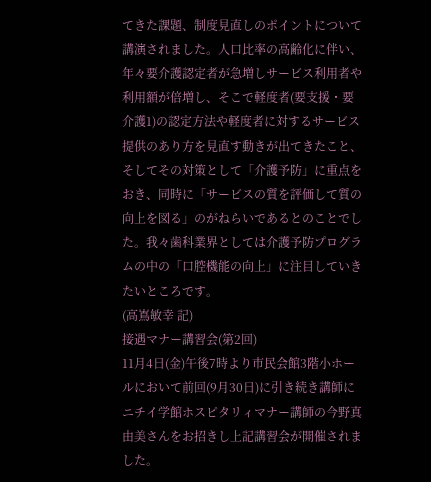てきた課題、制度見直しのポイントについて講演されました。人口比率の高齢化に伴い、年々要介護認定者が急増しサービス利用者や利用額が倍増し、そこで軽度者(要支援・要介護1)の認定方法や軽度者に対するサービス提供のあり方を見直す動きが出てきたこと、そしてその対策として「介護予防」に重点をおき、同時に「サービスの質を評価して質の向上を図る」のがねらいであるとのことでした。我々歯科業界としては介護予防プログラムの中の「口腔機能の向上」に注目していきたいところです。
(高嶌敏幸 記)
接遇マナー講習会(第2回)
11月4日(金)午後7時より市民会館3階小ホールにおいて前回(9月30日)に引き続き講師にニチイ学館ホスピタリィマナー講師の今野真由美さんをお招きし上記講習会が開催されました。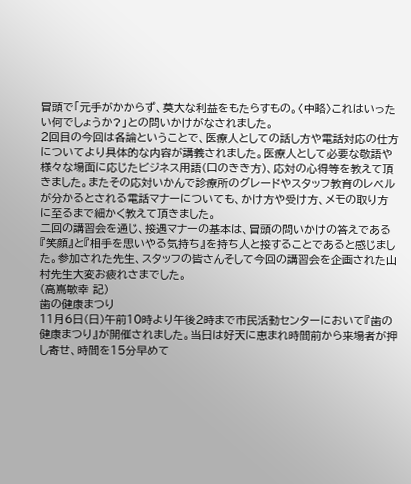冒頭で「元手がかからず、莫大な利益をもたらすもの。〈中略〉これはいったい何でしょうか?」との問いかけがなされました。
2回目の今回は各論ということで、医療人としての話し方や電話対応の仕方についてより具体的な内容が講義されました。医療人として必要な敬語や様々な場面に応じたビジネス用語(口のきき方)、応対の心得等を教えて頂きました。またその応対いかんで診療所のグレードやスタッフ教育のレベルが分かるとされる電話マナーについても、かけ方や受け方、メモの取り方に至るまで細かく教えて頂きました。
二回の講習会を通じ、接遇マナーの基本は、冒頭の問いかけの答えである『笑顔』と『相手を思いやる気持ち』を持ち人と接することであると感じました。参加された先生、スタッフの皆さんそして今回の講習会を企画された山村先生大変お疲れさまでした。
(高嶌敏幸 記)
歯の健康まつり
11月6日(日)午前10時より午後2時まで市民活動センターにおいて『歯の健康まつり』が開催されました。当日は好天に恵まれ時間前から来場者が押し寄せ、時間を15分早めて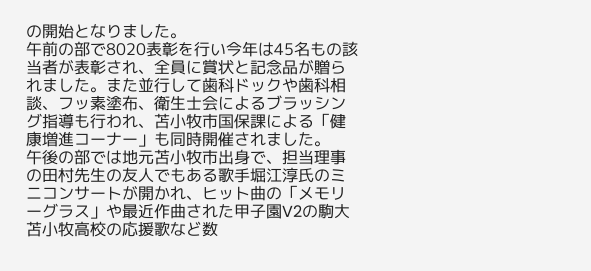の開始となりました。
午前の部で8020表彰を行い今年は45名もの該当者が表彰され、全員に賞状と記念品が贈られました。また並行して歯科ドックや歯科相談、フッ素塗布、衛生士会によるブラッシング指導も行われ、苫小牧市国保課による「健康増進コーナー」も同時開催されました。
午後の部では地元苫小牧市出身で、担当理事の田村先生の友人でもある歌手堀江淳氏のミニコンサートが開かれ、ヒット曲の「メモリーグラス」や最近作曲された甲子園V2の駒大苫小牧高校の応援歌など数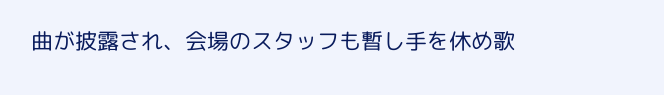曲が披露され、会場のスタッフも暫し手を休め歌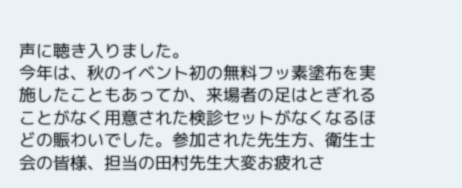声に聴き入りました。
今年は、秋のイベント初の無料フッ素塗布を実施したこともあってか、来場者の足はとぎれることがなく用意された検診セットがなくなるほどの賑わいでした。参加された先生方、衛生士会の皆様、担当の田村先生大変お疲れさ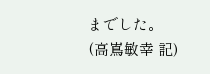までした。
(高嶌敏幸 記)